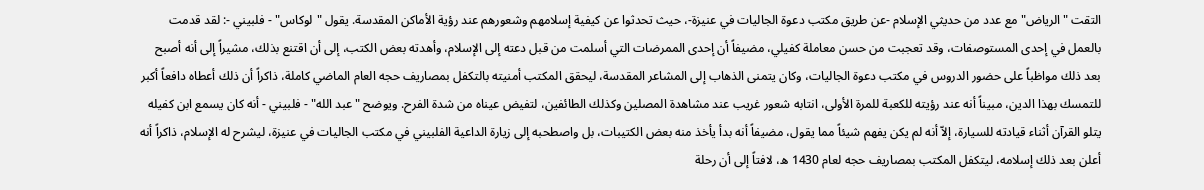التقت "الرياض" مع عدد من حديثي الإسلام -عن طريق مكتب دعوة الجاليات في عنيزة-، حيث تحدثوا عن كيفية إسلامهم وشعورهم عند رؤية الأماكن المقدسة. يقول "لوكاس" - فلبيني -: لقد قدمت بالعمل في إحدى المستوصفات، وقد تعجبت من حسن معاملة كفيلي، مضيفاً أن إحدى الممرضات التي أسلمت من قبل دعته إلى الإسلام، وأهدته بعض الكتب، إلى أن اقتنع بذلك، مشيراً إلى أنه أصبح بعد ذلك مواظباً على حضور الدروس في مكتب دعوة الجاليات، وكان يتمنى الذهاب إلى المشاعر المقدسة، ليحقق المكتب أمنيته بالتكفل بمصاريف حجه العام الماضي كاملة، ذاكراً أن ذلك أعطاه دافعاً أكبر للتمسك بهذا الدين، مبيناً أنه عند رؤيته للكعبة للمرة الأولى، انتابه شعور غريب عند مشاهدة المصلين وكذلك الطائفين، لتفيض عيناه من شدة الفرح. ويوضح "عبد الله" - فلبيني - أنه كان يسمع ابن كفيله يتلو القرآن أثناء قيادته للسيارة، إلاّ أنه لم يكن يفهم شيئاً مما يقول، مضيفاً أنه بدأ يأخذ منه بعض الكتيبات، بل واصطحبه إلى زيارة الداعية الفلبيني في مكتب الجاليات في عنيزة، ليشرح له الإسلام، ذاكراً أنه أعلن بعد ذلك إسلامه، ليتكفل المكتب بمصاريف حجه لعام 1430 ه، لافتاً إلى أن رحلة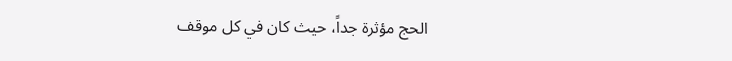الحج مؤثرة جداً، حيث كان في كل موقف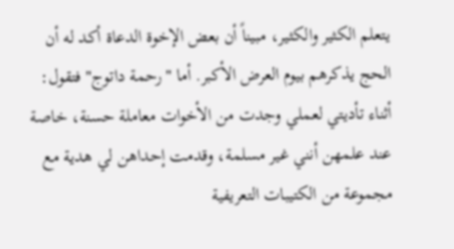يتعلم الكثير والكثير، مبيناً أن بعض الإخوة الدعاة أكد له أن الحج يذكرهم بيوم العرض الأكبر. أما "رحمة داتوج" فتقول: أثناء تأديتي لعملي وجدت من الأخوات معاملة حسنة، خاصة عند علمهن أنني غير مسلمة، وقدمت إحداهن لي هدية مع مجموعة من الكتيبات التعريفية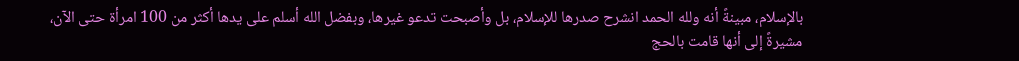بالإسلام، مبينةً أنه ولله الحمد انشرح صدرها للإسلام، بل وأصبحت تدعو غيرها، وبفضل الله أسلم على يدها أكثر من 100 امرأة حتى الآن، مشيرةً إلى أنها قامت بالحج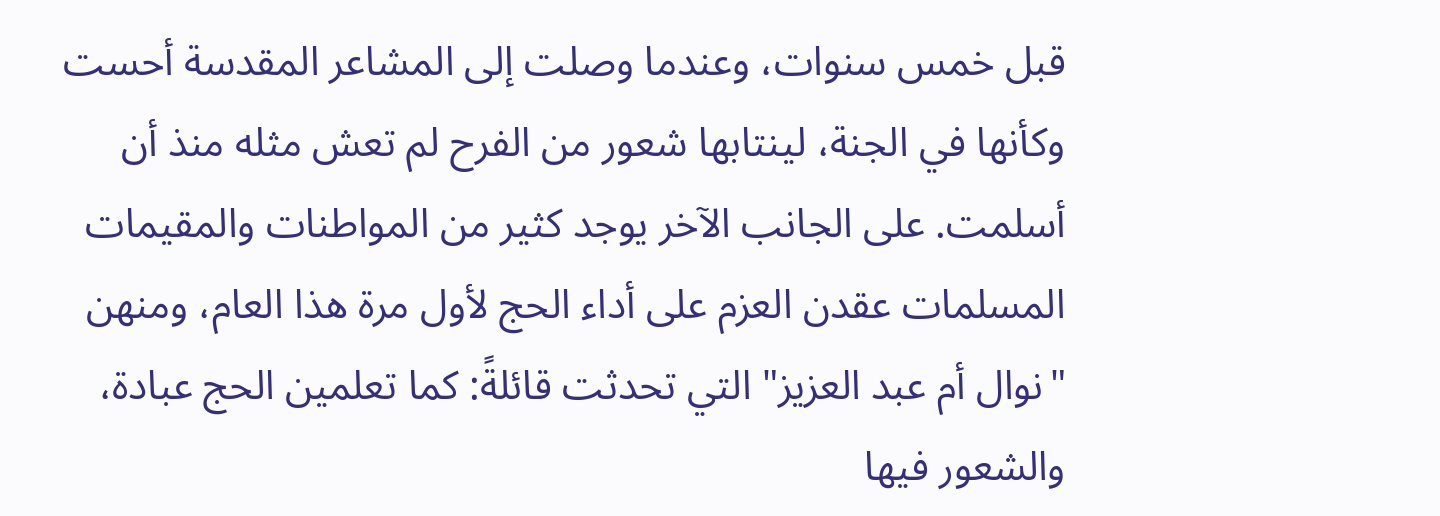قبل خمس سنوات، وعندما وصلت إلى المشاعر المقدسة أحست وكأنها في الجنة، لينتابها شعور من الفرح لم تعش مثله منذ أن أسلمت. على الجانب الآخر يوجد كثير من المواطنات والمقيمات المسلمات عقدن العزم على أداء الحج لأول مرة هذا العام، ومنهن "نوال أم عبد العزيز" التي تحدثت قائلةً: كما تعلمين الحج عبادة، والشعور فيها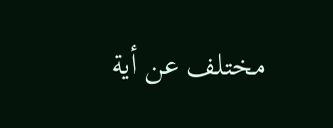مختلف عن أية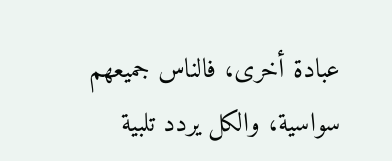عبادة أخرى، فالناس جميعهم سواسية، والكل يردد تلبية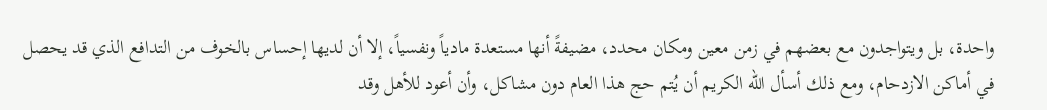واحدة، بل ويتواجدون مع بعضهم في زمن معين ومكان محدد، مضيفةً أنها مستعدة مادياً ونفسياً، إلا أن لديها إحساس بالخوف من التدافع الذي قد يحصل في أماكن الازدحام، ومع ذلك أسأل الله الكريم أن يُتم حج هذا العام دون مشاكل، وأن أعود للأهل وقد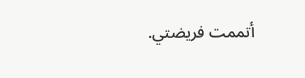أتممت فريضتي.